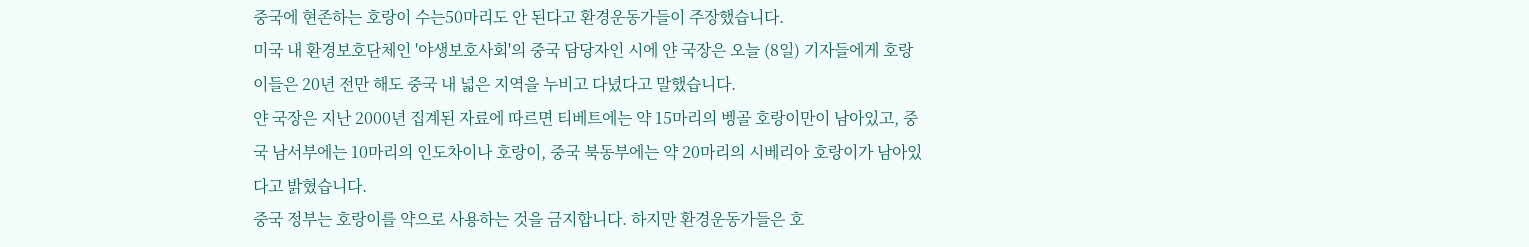중국에 현존하는 호랑이 수는50마리도 안 된다고 환경운동가들이 주장했습니다.
미국 내 환경보호단체인 '야생보호사회'의 중국 담당자인 시에 얀 국장은 오늘 (8일) 기자들에게 호랑이들은 20년 전만 해도 중국 내 넓은 지역을 누비고 다녔다고 말했습니다.
얀 국장은 지난 2000년 집계된 자료에 따르면 티베트에는 약 15마리의 벵골 호랑이만이 남아있고, 중국 남서부에는 10마리의 인도차이나 호랑이, 중국 북동부에는 약 20마리의 시베리아 호랑이가 남아있다고 밝혔습니다.
중국 정부는 호랑이를 약으로 사용하는 것을 금지합니다. 하지만 환경운동가들은 호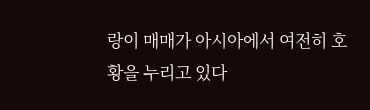랑이 매매가 아시아에서 여전히 호황을 누리고 있다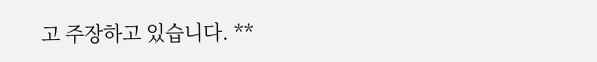고 주장하고 있습니다. **